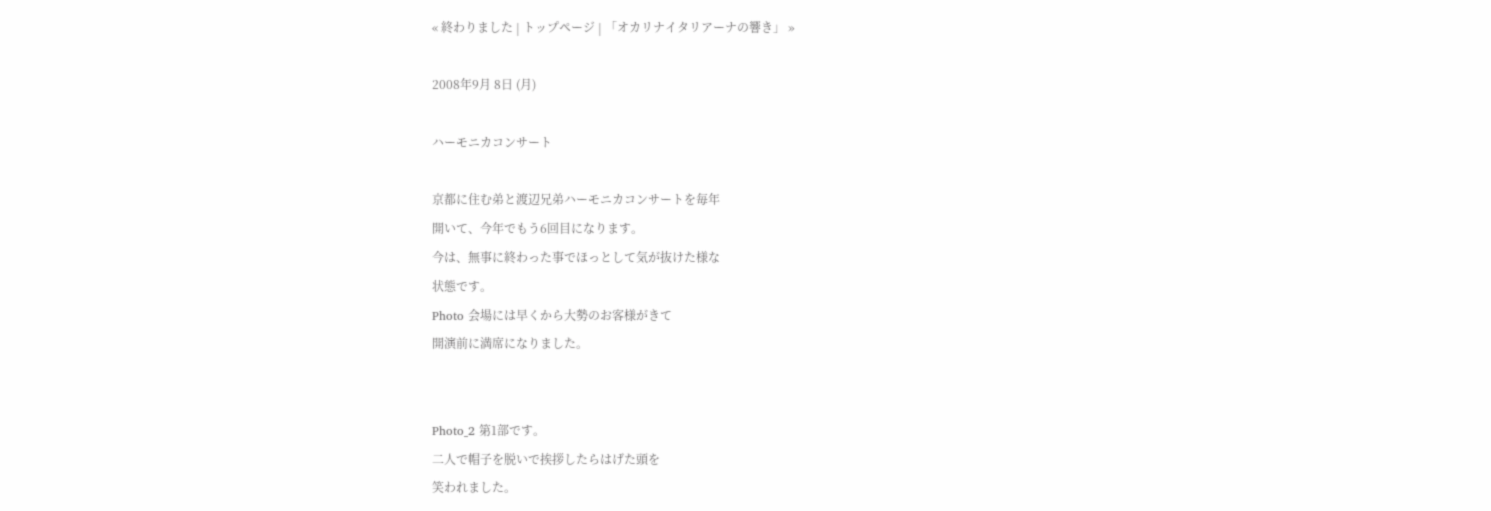« 終わりました | トップページ | 「オカリナイタリアーナの響き」 »

2008年9月 8日 (月)

ハーモニカコンサート

京都に住む弟と渡辺兄弟ハーモニカコンサートを毎年
開いて、今年でもう6回目になります。
今は、無事に終わった事でほっとして気が抜けた様な
状態です。
Photo 会場には早くから大勢のお客様がきて
開演前に満席になりました。


Photo_2 第1部です。
二人で帽子を脱いで挨拶したらはげた頭を
笑われました。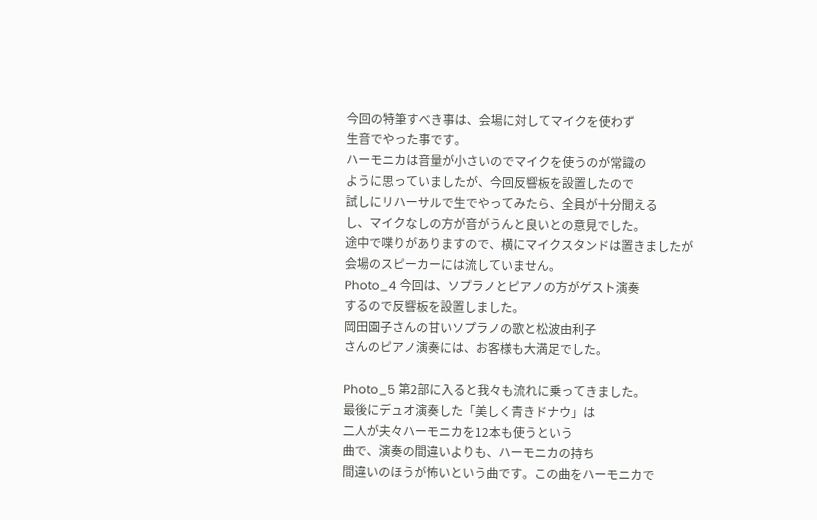今回の特筆すべき事は、会場に対してマイクを使わず
生音でやった事です。
ハーモニカは音量が小さいのでマイクを使うのが常識の
ように思っていましたが、今回反響板を設置したので
試しにリハーサルで生でやってみたら、全員が十分聞える
し、マイクなしの方が音がうんと良いとの意見でした。
途中で喋りがありますので、横にマイクスタンドは置きましたが
会場のスピーカーには流していません。
Photo_4 今回は、ソプラノとピアノの方がゲスト演奏
するので反響板を設置しました。
岡田園子さんの甘いソプラノの歌と松波由利子
さんのピアノ演奏には、お客様も大満足でした。

Photo_5 第2部に入ると我々も流れに乗ってきました。
最後にデュオ演奏した「美しく青きドナウ」は
二人が夫々ハーモニカを12本も使うという
曲で、演奏の間違いよりも、ハーモニカの持ち
間違いのほうが怖いという曲です。この曲をハーモニカで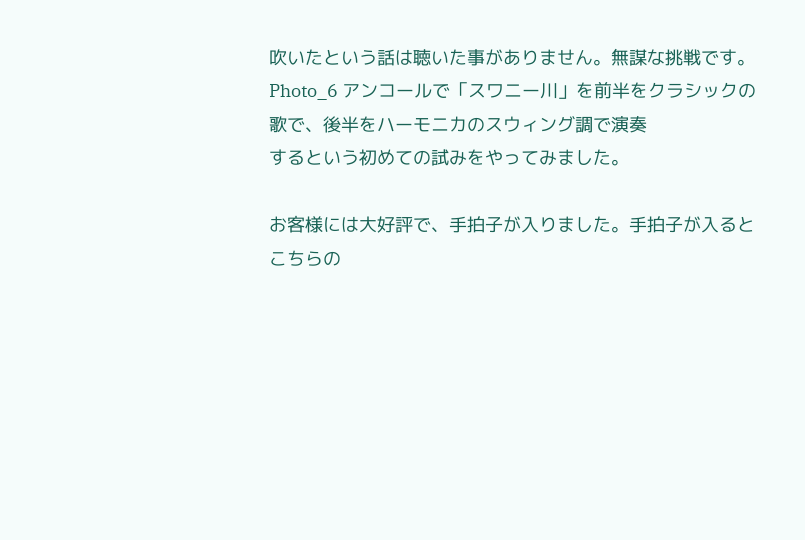吹いたという話は聴いた事がありません。無謀な挑戦です。
Photo_6 アンコールで「スワニー川」を前半をクラシックの
歌で、後半をハーモニカのスウィング調で演奏
するという初めての試みをやってみました。

お客様には大好評で、手拍子が入りました。手拍子が入ると
こちらの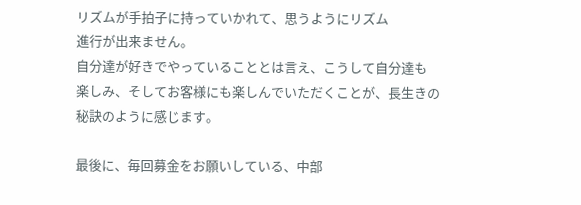リズムが手拍子に持っていかれて、思うようにリズム
進行が出来ません。
自分達が好きでやっていることとは言え、こうして自分達も
楽しみ、そしてお客様にも楽しんでいただくことが、長生きの
秘訣のように感じます。

最後に、毎回募金をお願いしている、中部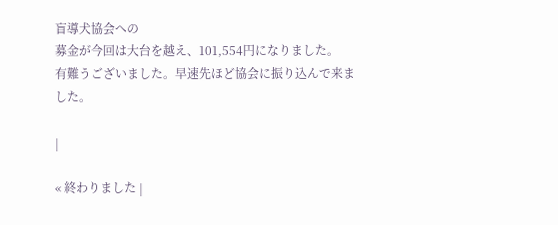盲導犬協会への
募金が今回は大台を越え、101,554円になりました。
有難うございました。早速先ほど協会に振り込んで来ました。

|

« 終わりました |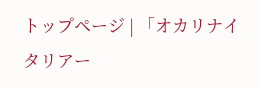トップページ | 「オカリナイタリアー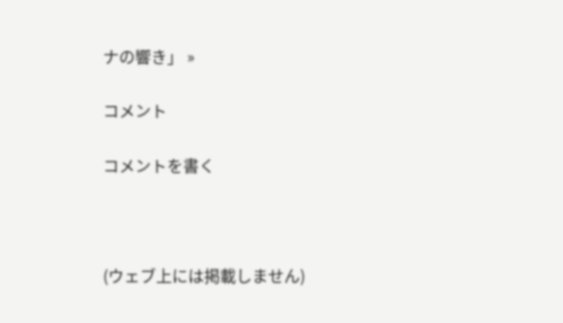ナの響き」 »

コメント

コメントを書く



(ウェブ上には掲載しません)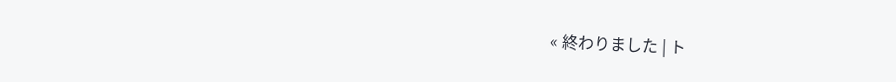« 終わりました | ト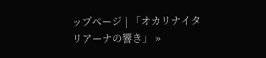ップページ | 「オカリナイタリアーナの響き」 »